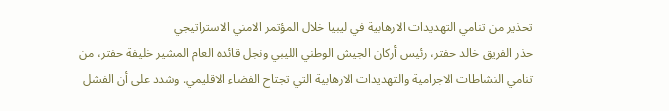تحذير من تنامي التهديدات الارهابية في ليبيا خلال المؤتمر الامني الاستراتيجي
حذر الفريق خالد حفتر، رئيس أركان الجيش الوطني الليبي ونجل قائده العام المشير خليفة حفتر، من تنامي النشاطات الاجرامية والتهديدات الارهابية التي تجتاح الفضاء الاقليمي. وشدد على أن الفشل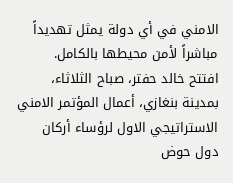الامني في أي دولة يمثل تهديداً مباشراً لأمن محيطها بالكامل.
افتتح خالد حفتر، صباح الثلاثاء، بمدينة بنغازي، أعمال المؤتمر الامني الاستراتيجي الاول لرؤساء أركان دول حوض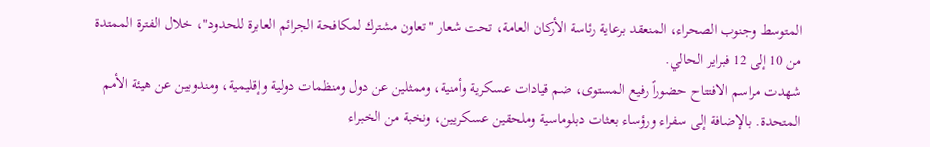المتوسط وجنوب الصحراء، المنعقد برعاية رئاسة الأركان العامة، تحت شعار "تعاون مشترك لمكافحة الجرائم العابرة للحدود"، خلال الفترة الممتدة من 10 إلى 12 فبراير الحالي.
شهدت مراسم الافتتاح حضوراً رفيع المستوى، ضم قيادات عسكرية وأمنية، وممثلين عن دول ومنظمات دولية وإقليمية، ومندوبين عن هيئة الأمم المتحدة. بالإضافة إلى سفراء ورؤساء بعثات دبلوماسية وملحقين عسكريين، ونخبة من الخبراء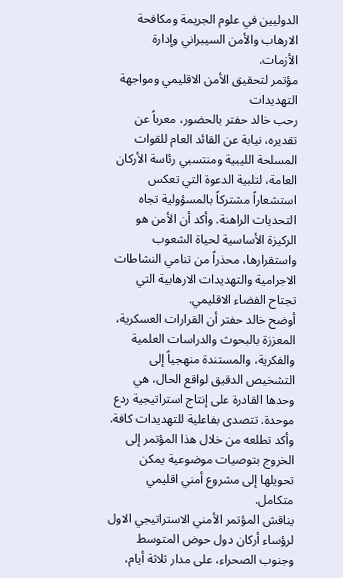الدوليين في علوم الجريمة ومكافحة الارهاب والأمن السيبراني وإدارة الأزمات.
مؤتمر لتحقيق الأمن الاقليمي ومواجهة التهديدات
رحب خالد حفتر بالحضور، معرباً عن تقديره، نيابة عن القائد العام للقوات المسلحة الليبية ومنتسبي رئاسة الأركان العامة، لتلبية الدعوة التي تعكس استشعاراً مشتركاً بالمسؤولية تجاه التحديات الراهنة. وأكد أن الأمن هو الركيزة الأساسية لحياة الشعوب واستقرارها، محذراً من تنامي النشاطات الاجرامية والتهديدات الارهابية التي تجتاح الفضاء الاقليمي.
أوضح خالد حفتر أن القرارات العسكرية، المعززة بالبحوث والدراسات العلمية والفكرية، والمستندة منهجياً إلى التشخيص الدقيق لواقع الحال، هي وحدها القادرة على إنتاج استراتيجية ردع موحدة. تتصدى بفاعلية للتهديدات كافة. وأكد تطلعه من خلال هذا المؤتمر إلى الخروج بتوصيات موضوعية يمكن تحويلها إلى مشروع أمني اقليمي متكامل.
يناقش المؤتمر الأمني الاستراتيجي الاول لرؤساء أركان دول حوض المتوسط وجنوب الصحراء، على مدار ثلاثة أيام،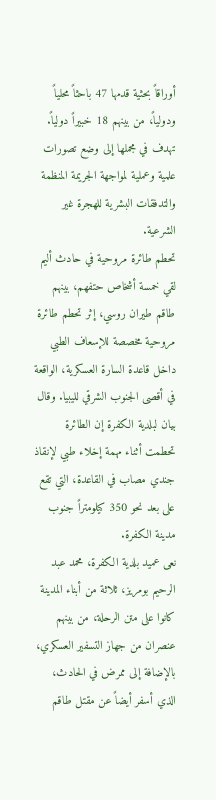أوراقاً بحثية قدمها 47 باحثاً محلياً ودولياً، من بينهم 18 خبيراً دولياً. تهدف في مجملها إلى وضع تصورات علمية وعملية لمواجهة الجريمة المنظمة والتدفقات البشرية للهجرة غير الشرعية.
تحطم طائرة مروحية في حادث أليم
لقي خمسة أشخاص حتفهم، بينهم طاقم طيران روسي، إثر تحطم طائرة مروحية مخصصة للإسعاف الطبي داخل قاعدة السارة العسكرية، الواقعة في أقصى الجنوب الشرقي لليبيا. وقال بيان لبلدية الكفرة إن الطائرة تحطمت أثناء مهمة إخلاء طبي لإنقاذ جندي مصاب في القاعدة، التي تقع على بعد نحو 350 كيلومتراً جنوب مدينة الكفرة.
نعى عميد بلدية الكفرة، محمد عبد الرحيم بومريز، ثلاثة من أبناء المدينة كانوا على متن الرحلة، من بينهم عنصران من جهاز التسفير العسكري، بالإضافة إلى ممرض في الحادث، الذي أسفر أيضاً عن مقتل طاقم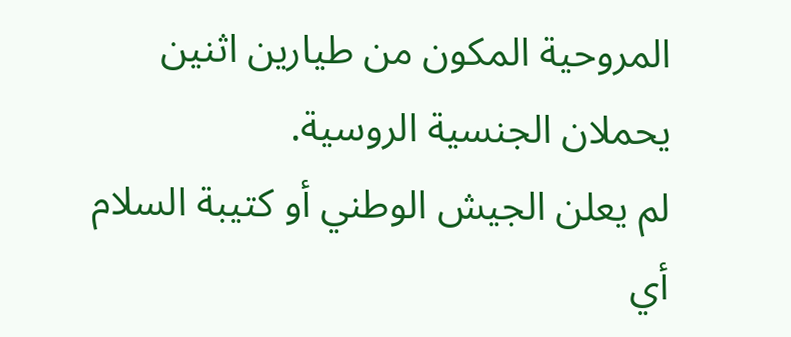المروحية المكون من طيارين اثنين يحملان الجنسية الروسية.
لم يعلن الجيش الوطني أو كتيبة السلام أي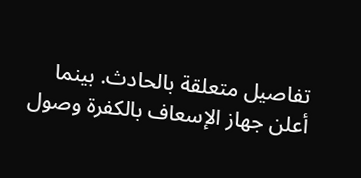تفاصيل متعلقة بالحادث. بينما أعلن جهاز الإسعاف بالكفرة وصول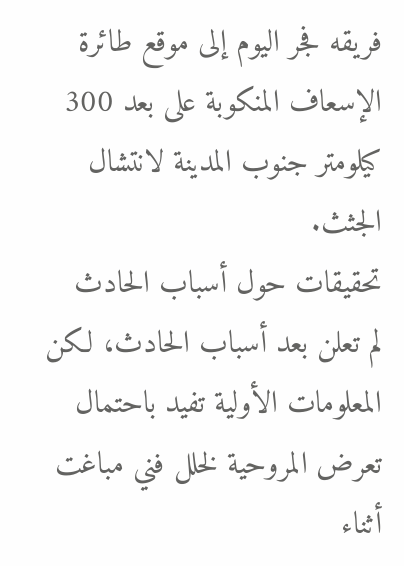فريقه فجر اليوم إلى موقع طائرة الإسعاف المنكوبة على بعد 300 كيلومتر جنوب المدينة لانتشال الجثث.
تحقيقات حول أسباب الحادث
لم تعلن بعد أسباب الحادث، لكن المعلومات الأولية تفيد باحتمال تعرض المروحية لخلل فني مباغت أثناء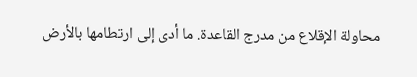محاولة الإقلاع من مدرج القاعدة. ما أدى إلى ارتطامها بالأرض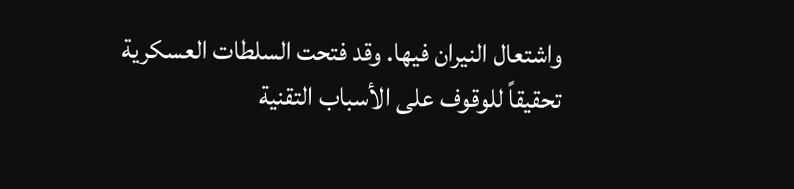واشتعال النيران فيها. وقد فتحت السلطات العسكرية تحقيقاً للوقوف على الأسباب التقنية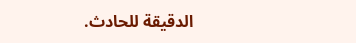الدقيقة للحادث.